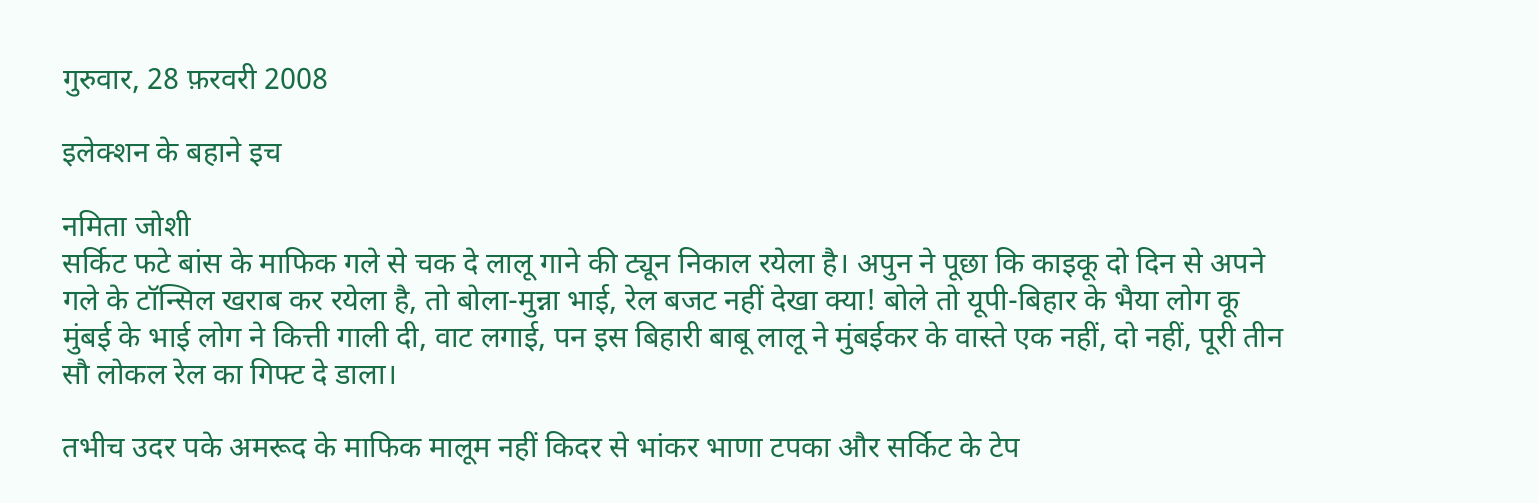गुरुवार, 28 फ़रवरी 2008

इलेक्शन के बहाने इच

नमिता जोशी
सर्किट फटे बांस के माफिक गले से चक दे लालू गाने की ट्यून निकाल रयेला है। अपुन ने पूछा कि काइकू दो दिन से अपने गले के टॉन्सिल खराब कर रयेला है, तो बोला-मुन्ना भाई, रेल बजट नहीं देखा क्या! बोले तो यूपी-बिहार के भैया लोग कू मुंबई के भाई लोग ने कित्ती गाली दी, वाट लगाई, पन इस बिहारी बाबू लालू ने मुंबईकर के वास्ते एक नहीं, दो नहीं, पूरी तीन सौ लोकल रेल का गिफ्ट दे डाला।

तभीच उदर पके अमरूद के माफिक मालूम नहीं किदर से भांकर भाणा टपका और सर्किट के टेप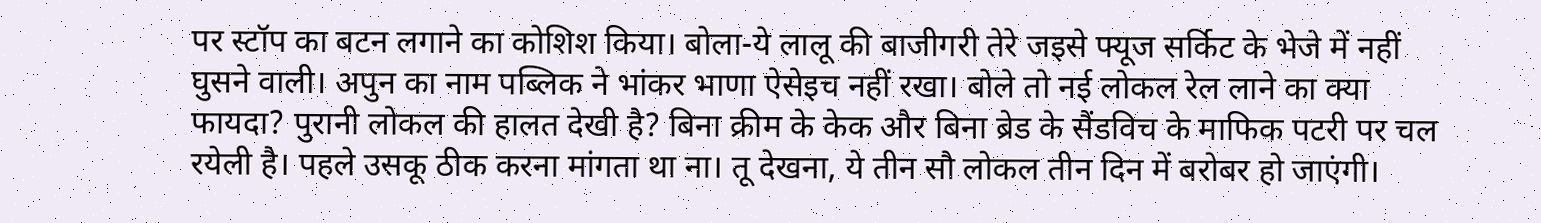पर स्टॉप का बटन लगाने का कोशिश किया। बोला-ये लालू की बाजीगरी तेरे जइसे फ्यूज सर्किट के भेजे में नहीं घुसने वाली। अपुन का नाम पब्लिक ने भांकर भाणा ऐसेइच नहीं रखा। बोले तो नई लोकल रेल लाने का क्या फायदा? पुरानी लोकल की हालत देखी है? बिना क्रीम के केक और बिना ब्रेड के सैंडविच के माफिक पटरी पर चल रयेली है। पहले उसकू ठीक करना मांगता था ना। तू देखना, ये तीन सौ लोकल तीन दिन में बरोबर हो जाएंगी।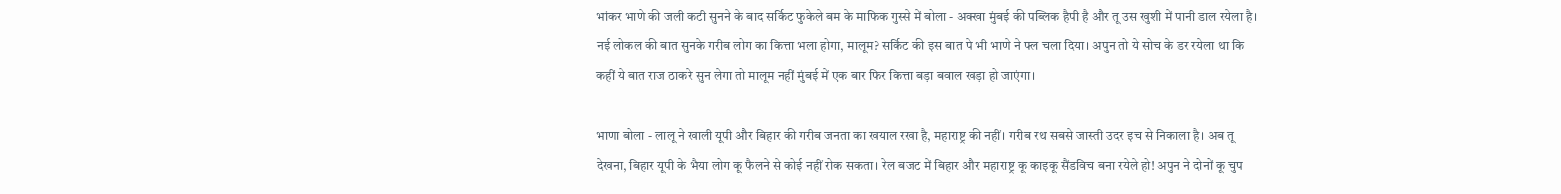भांकर भाणे की जली कटी सुनने के बाद सर्किट फुकेले बम के माफिक गुस्से में बोला - अक्खा मुंबई की पब्लिक हैपी है और तू उस खुशी में पानी डाल रयेला है। नई लोकल की बात सुनके गरीब लोग का कित्ता भला होगा, मालूम? सर्किट की इस बात पे भी भाणे ने फ्ल चला दिया। अपुन तो ये सोच के डर रयेला था कि कहीं ये बात राज ठाकरे सुन लेगा तो मालूम नहीं मुंबई में एक बार फिर कित्ता बड़ा बवाल खड़ा हो जाएंगा।

भाणा बोला - लालू ने खाली यूपी और बिहार की गरीब जनता का खयाल रखा है, महाराष्ट्र की नहीं। गरीब रथ सबसे जास्ती उदर इच से निकाला है। अब तू देखना, बिहार यूपी के भैया लोग कू फैलने से कोई नहीं रोक सकता। रेल बजट में बिहार और महाराष्ट्र कू काइकू सैंडविच बना रयेले हो! अपुन ने दोनों कू चुप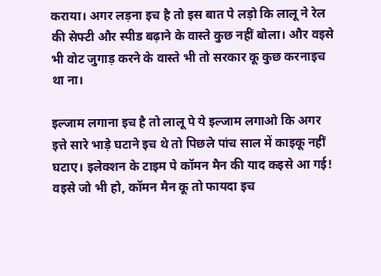कराया। अगर लड़ना इच है तो इस बात पे लड़ो कि लालू ने रेल की सेफ्टी और स्पीड बढ़ाने के वास्ते कुछ नहीं बोला। और वइसे भी वोट जुगाड़ करने के वास्ते भी तो सरकार कू कुछ करनाइच था ना।

इल्जाम लगाना इच है तो लालू पे ये इल्जाम लगाओ कि अगर इत्ते सारे भाड़े घटाने इच थे तो पिछले पांच साल में काइकू नहीं घटाए। इलेक्शन के टाइम पे कॉमन मैन की याद कइसे आ गई! वइसे जो भी हो, कॉमन मैन कू तो फायदा इच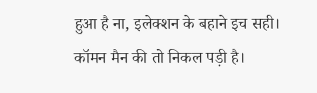हुआ है ना, इलेक्शन के बहाने इच सही। कॉमन मैन की तो निकल पड़ी है।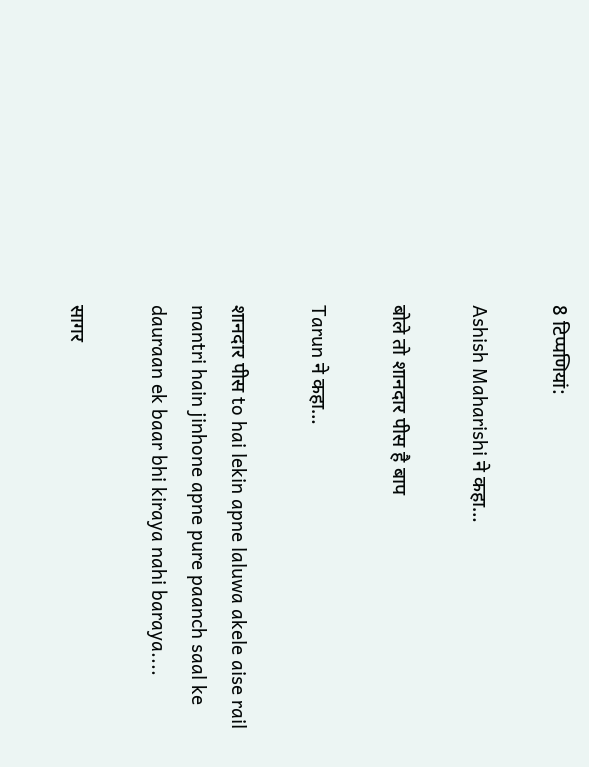8 टिप्‍पणियां:

Ashish Maharishi ने कहा…

बोले तो शानदार पीस है बाप

Tarun ने कहा…

शानदार पीस to hai lekin apne laluwa akele aise rail mantri hain jinhone apne pure paanch saal ke dauraan ek baar bhi kiraya nahi baraya....

सागर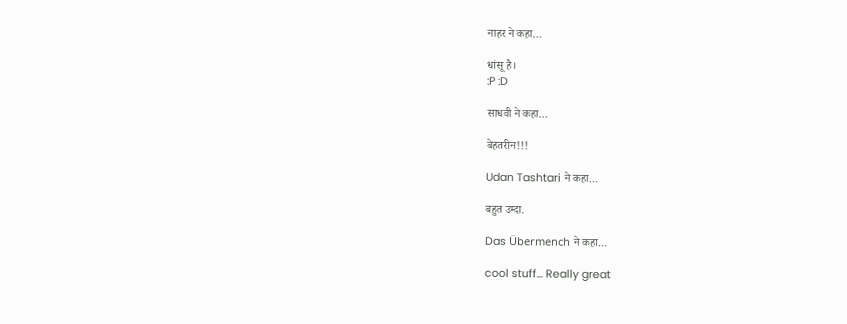नाहर ने कहा…

धांसू है।
:P :D

साधवी ने कहा…

बेहतरीन!!!

Udan Tashtari ने कहा…

बहुत उम्दा.

Das Übermench ने कहा…

cool stuff... Really great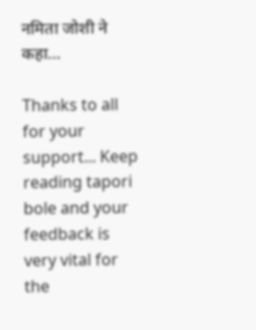नमिता जोशी ने कहा…

Thanks to all for your support... Keep reading tapori bole and your feedback is very vital for the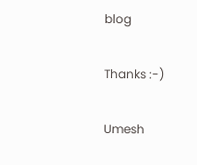blog

Thanks :-)

Umesh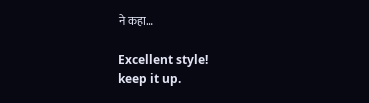ने कहा…

Excellent style!
keep it up.